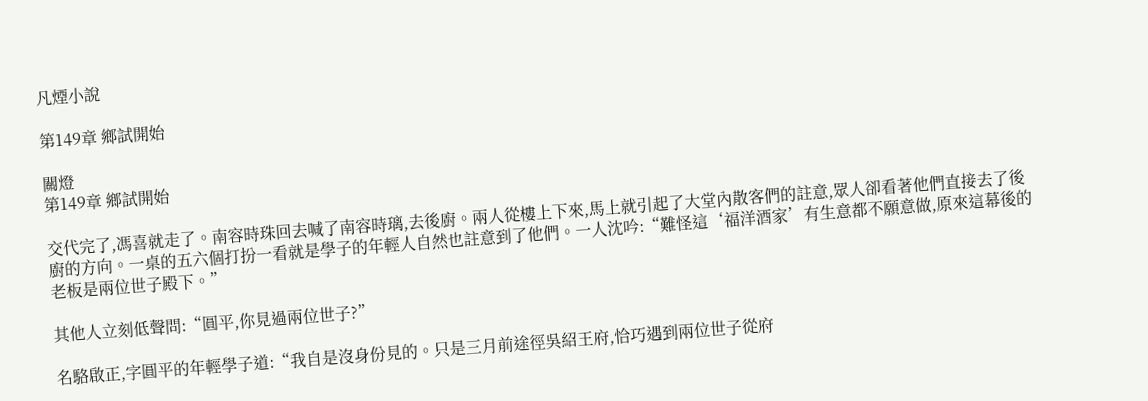凡煙小說

第149章 鄉試開始

關燈
第149章 鄉試開始

交代完了,馮喜就走了。南容時珠回去喊了南容時璃,去後廚。兩人從樓上下來,馬上就引起了大堂內散客們的註意,眾人卻看著他們直接去了後廚的方向。一桌的五六個打扮一看就是學子的年輕人自然也註意到了他們。一人沈吟:“難怪這‘福洋酒家’有生意都不願意做,原來這幕後的老板是兩位世子殿下。”

其他人立刻低聲問:“圓平,你見過兩位世子?”

名駱啟正,字圓平的年輕學子道:“我自是沒身份見的。只是三月前途徑吳紹王府,恰巧遇到兩位世子從府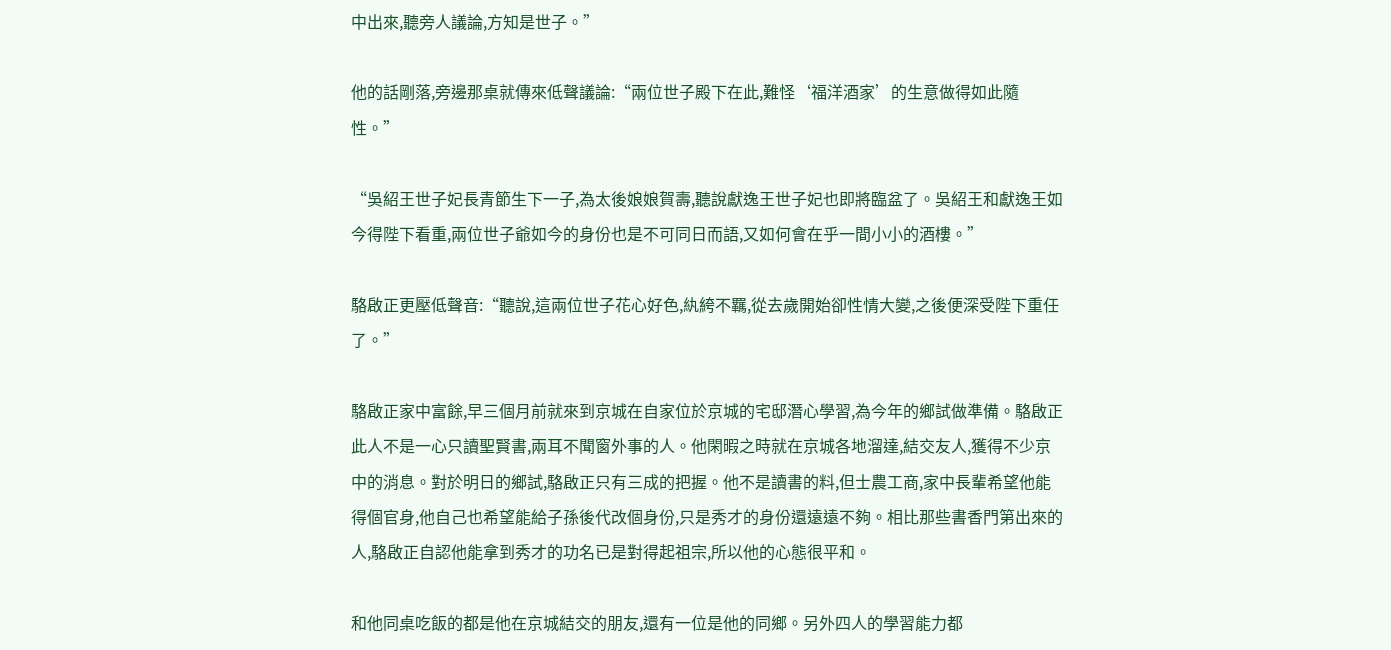中出來,聽旁人議論,方知是世子。”

他的話剛落,旁邊那桌就傳來低聲議論:“兩位世子殿下在此,難怪‘福洋酒家’的生意做得如此隨性。”

“吳紹王世子妃長青節生下一子,為太後娘娘賀壽,聽說獻逸王世子妃也即將臨盆了。吳紹王和獻逸王如今得陛下看重,兩位世子爺如今的身份也是不可同日而語,又如何會在乎一間小小的酒樓。”

駱啟正更壓低聲音:“聽說,這兩位世子花心好色,紈絝不羈,從去歲開始卻性情大變,之後便深受陛下重任了。”

駱啟正家中富餘,早三個月前就來到京城在自家位於京城的宅邸潛心學習,為今年的鄉試做準備。駱啟正此人不是一心只讀聖賢書,兩耳不聞窗外事的人。他閑暇之時就在京城各地溜達,結交友人,獲得不少京中的消息。對於明日的鄉試,駱啟正只有三成的把握。他不是讀書的料,但士農工商,家中長輩希望他能得個官身,他自己也希望能給子孫後代改個身份,只是秀才的身份還遠遠不夠。相比那些書香門第出來的人,駱啟正自認他能拿到秀才的功名已是對得起祖宗,所以他的心態很平和。

和他同桌吃飯的都是他在京城結交的朋友,還有一位是他的同鄉。另外四人的學習能力都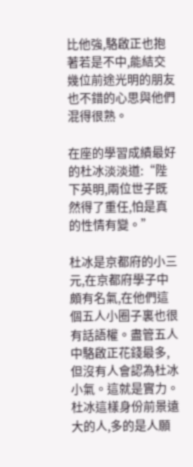比他強,駱啟正也抱著若是不中,能結交幾位前途光明的朋友也不錯的心思與他們混得很熟。

在座的學習成績最好的杜冰淡淡道:“陛下英明,兩位世子既然得了重任,怕是真的性情有變。”

杜冰是京都府的小三元,在京都府學子中頗有名氣,在他們這個五人小圈子裏也很有話語權。盡管五人中駱啟正花錢最多,但沒有人會認為杜冰小氣。這就是實力。杜冰這樣身份前景遠大的人,多的是人願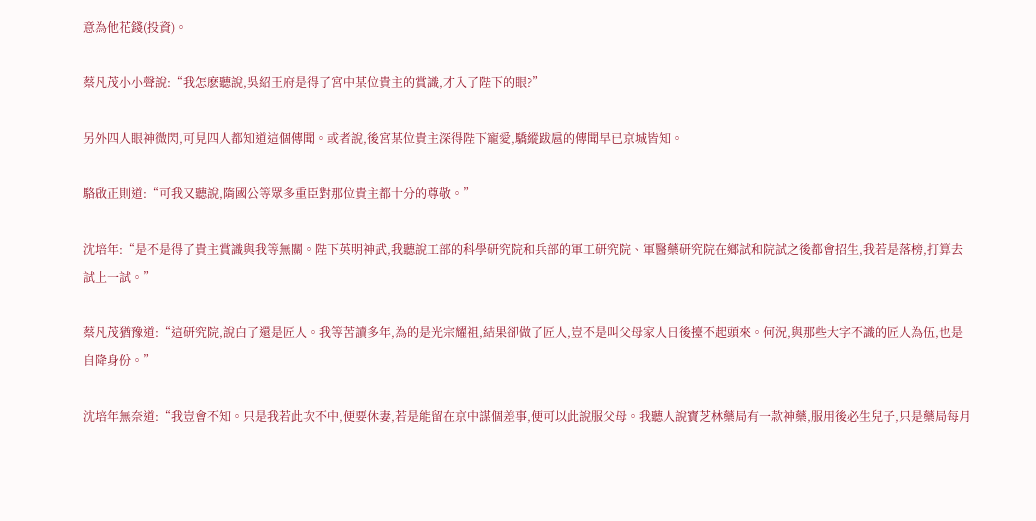意為他花錢(投資)。

蔡凡茂小小聲說:“我怎麽聽說,吳紹王府是得了宮中某位貴主的賞識,才入了陛下的眼?”

另外四人眼神微閃,可見四人都知道這個傳聞。或者說,後宮某位貴主深得陛下寵愛,驕縱跋扈的傳聞早已京城皆知。

駱啟正則道:“可我又聽說,隋國公等眾多重臣對那位貴主都十分的尊敬。”

沈培年:“是不是得了貴主賞識與我等無關。陛下英明神武,我聽說工部的科學研究院和兵部的軍工研究院、軍醫藥研究院在鄉試和院試之後都會招生,我若是落榜,打算去試上一試。”

蔡凡茂猶豫道:“這研究院,說白了還是匠人。我等苦讀多年,為的是光宗耀祖,結果卻做了匠人,豈不是叫父母家人日後擡不起頭來。何況,與那些大字不識的匠人為伍,也是自降身份。”

沈培年無奈道:“我豈會不知。只是我若此次不中,便要休妻,若是能留在京中謀個差事,便可以此說服父母。我聽人說寶芝林藥局有一款神藥,服用後必生兒子,只是藥局每月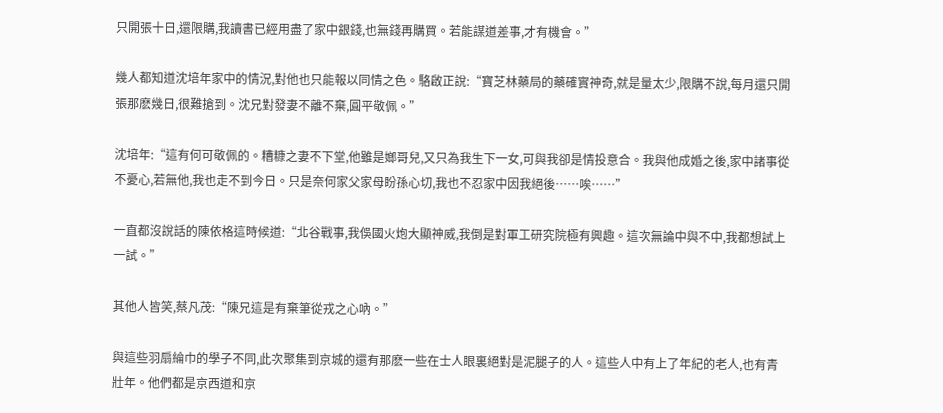只開張十日,還限購,我讀書已經用盡了家中銀錢,也無錢再購買。若能謀道差事,才有機會。”

幾人都知道沈培年家中的情況,對他也只能報以同情之色。駱啟正說:“寶芝林藥局的藥確實神奇,就是量太少,限購不說,每月還只開張那麽幾日,很難搶到。沈兄對發妻不離不棄,圓平敬佩。”

沈培年:“這有何可敬佩的。糟糠之妻不下堂,他雖是嫏哥兒,又只為我生下一女,可與我卻是情投意合。我與他成婚之後,家中諸事從不憂心,若無他,我也走不到今日。只是奈何家父家母盼孫心切,我也不忍家中因我絕後……唉……”

一直都沒說話的陳依格這時候道:“北谷戰事,我俁國火炮大顯神威,我倒是對軍工研究院極有興趣。這次無論中與不中,我都想試上一試。”

其他人皆笑,蔡凡茂:“陳兄這是有棄筆從戎之心吶。”

與這些羽扇綸巾的學子不同,此次聚集到京城的還有那麽一些在士人眼裏絕對是泥腿子的人。這些人中有上了年紀的老人,也有青壯年。他們都是京西道和京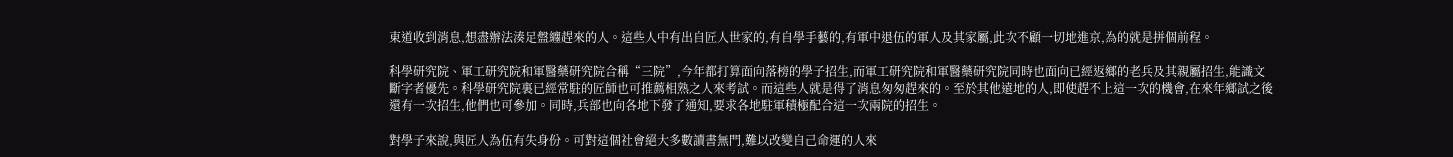東道收到消息,想盡辦法湊足盤纏趕來的人。這些人中有出自匠人世家的,有自學手藝的,有軍中退伍的軍人及其家屬,此次不顧一切地進京,為的就是拼個前程。

科學研究院、軍工研究院和軍醫藥研究院合稱“三院”,今年都打算面向落榜的學子招生,而軍工研究院和軍醫藥研究院同時也面向已經返鄉的老兵及其親屬招生,能識文斷字者優先。科學研究院裏已經常駐的匠師也可推薦相熟之人來考試。而這些人就是得了消息匆匆趕來的。至於其他遠地的人,即使趕不上這一次的機會,在來年鄉試之後還有一次招生,他們也可參加。同時,兵部也向各地下發了通知,要求各地駐軍積極配合這一次兩院的招生。

對學子來說,與匠人為伍有失身份。可對這個社會絕大多數讀書無門,難以改變自己命運的人來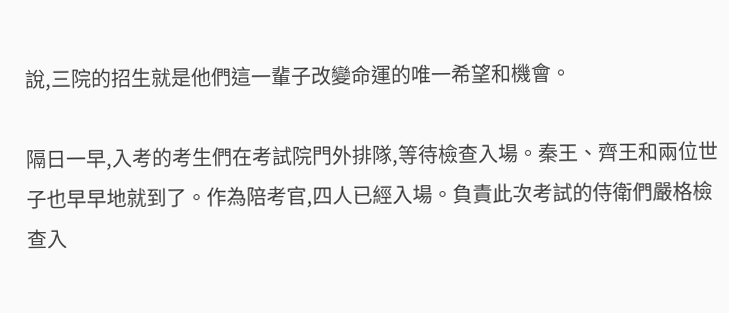說,三院的招生就是他們這一輩子改變命運的唯一希望和機會。

隔日一早,入考的考生們在考試院門外排隊,等待檢查入場。秦王、齊王和兩位世子也早早地就到了。作為陪考官,四人已經入場。負責此次考試的侍衛們嚴格檢查入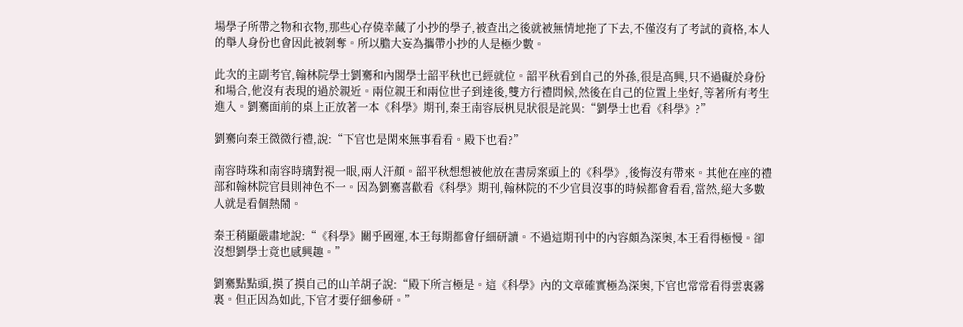場學子所帶之物和衣物,那些心存僥幸藏了小抄的學子,被查出之後就被無情地拖了下去,不僅沒有了考試的資格,本人的舉人身份也會因此被剝奪。所以膽大妄為攜帶小抄的人是極少數。

此次的主副考官,翰林院學士劉騫和內閣學士韶平秋也已經就位。韶平秋看到自己的外孫,很是高興,只不過礙於身份和場合,他沒有表現的過於親近。兩位親王和兩位世子到達後,雙方行禮問候,然後在自己的位置上坐好,等著所有考生進入。劉騫面前的桌上正放著一本《科學》期刊,秦王南容辰杋見狀很是詫異:“劉學士也看《科學》?”

劉騫向秦王微微行禮,說:“下官也是閑來無事看看。殿下也看?”

南容時珠和南容時璃對視一眼,兩人汗顏。韶平秋想想被他放在書房案頭上的《科學》,後悔沒有帶來。其他在座的禮部和翰林院官員則神色不一。因為劉騫喜歡看《科學》期刊,翰林院的不少官員沒事的時候都會看看,當然,絕大多數人就是看個熱鬧。

秦王稍顯嚴肅地說:“《科學》關乎國運,本王每期都會仔細研讀。不過這期刊中的內容頗為深奧,本王看得極慢。卻沒想劉學士竟也感興趣。”

劉騫點點頭,摸了摸自己的山羊胡子說:“殿下所言極是。這《科學》內的文章確實極為深奧,下官也常常看得雲裏霧裏。但正因為如此,下官才要仔細參研。”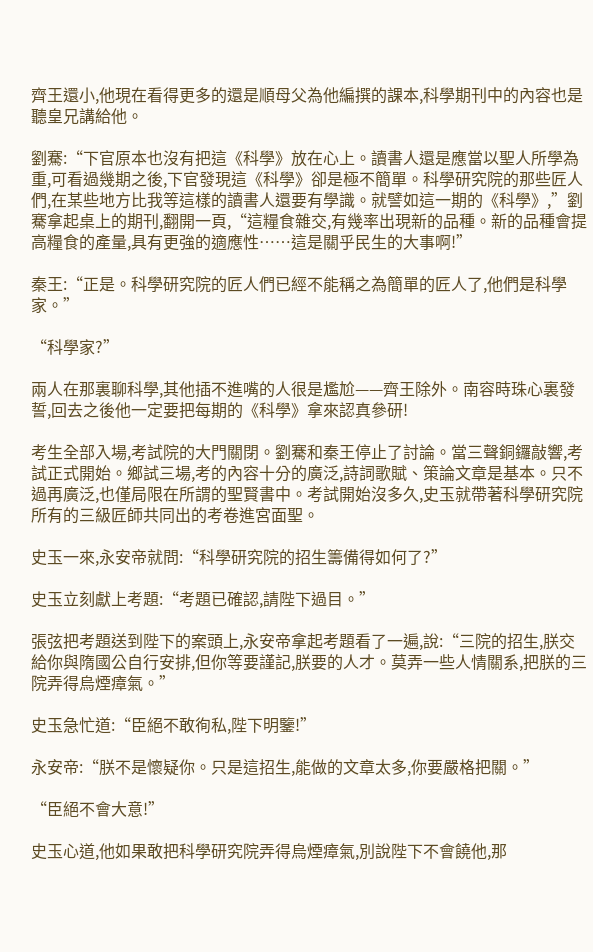齊王還小,他現在看得更多的還是順母父為他編撰的課本,科學期刊中的內容也是聽皇兄講給他。

劉騫:“下官原本也沒有把這《科學》放在心上。讀書人還是應當以聖人所學為重,可看過幾期之後,下官發現這《科學》卻是極不簡單。科學研究院的那些匠人們,在某些地方比我等這樣的讀書人還要有學識。就譬如這一期的《科學》,”劉騫拿起桌上的期刊,翻開一頁,“這糧食雜交,有幾率出現新的品種。新的品種會提高糧食的產量,具有更強的適應性……這是關乎民生的大事啊!”

秦王:“正是。科學研究院的匠人們已經不能稱之為簡單的匠人了,他們是科學家。”

“科學家?”

兩人在那裏聊科學,其他插不進嘴的人很是尷尬——齊王除外。南容時珠心裏發誓,回去之後他一定要把每期的《科學》拿來認真參研!

考生全部入場,考試院的大門關閉。劉騫和秦王停止了討論。當三聲銅鑼敲響,考試正式開始。鄉試三場,考的內容十分的廣泛,詩詞歌賦、策論文章是基本。只不過再廣泛,也僅局限在所謂的聖賢書中。考試開始沒多久,史玉就帶著科學研究院所有的三級匠師共同出的考卷進宮面聖。

史玉一來,永安帝就問:“科學研究院的招生籌備得如何了?”

史玉立刻獻上考題:“考題已確認,請陛下過目。”

張弦把考題送到陛下的案頭上,永安帝拿起考題看了一遍,說:“三院的招生,朕交給你與隋國公自行安排,但你等要謹記,朕要的人才。莫弄一些人情關系,把朕的三院弄得烏煙瘴氣。”

史玉急忙道:“臣絕不敢徇私,陛下明鑒!”

永安帝:“朕不是懷疑你。只是這招生,能做的文章太多,你要嚴格把關。”

“臣絕不會大意!”

史玉心道,他如果敢把科學研究院弄得烏煙瘴氣,別說陛下不會饒他,那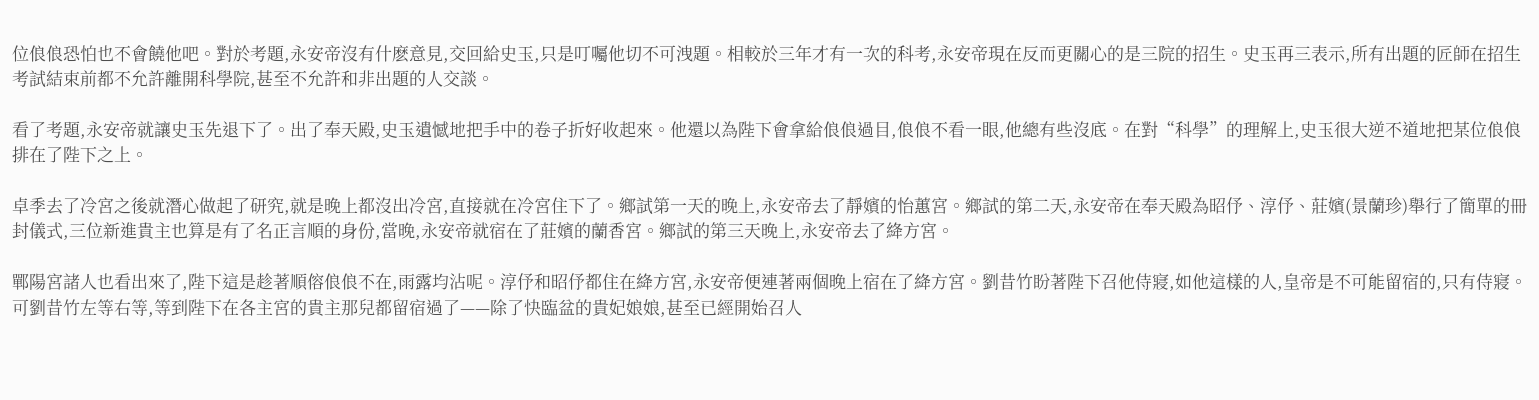位俍俍恐怕也不會饒他吧。對於考題,永安帝沒有什麽意見,交回給史玉,只是叮囑他切不可洩題。相較於三年才有一次的科考,永安帝現在反而更關心的是三院的招生。史玉再三表示,所有出題的匠師在招生考試結束前都不允許離開科學院,甚至不允許和非出題的人交談。

看了考題,永安帝就讓史玉先退下了。出了奉天殿,史玉遺憾地把手中的卷子折好收起來。他還以為陛下會拿給俍俍過目,俍俍不看一眼,他總有些沒底。在對“科學”的理解上,史玉很大逆不道地把某位俍俍排在了陛下之上。

卓季去了冷宮之後就潛心做起了研究,就是晚上都沒出冷宮,直接就在冷宮住下了。鄉試第一天的晚上,永安帝去了靜嬪的怡蕙宮。鄉試的第二天,永安帝在奉天殿為昭伃、淳伃、莊嬪(景蘭珍)舉行了簡單的冊封儀式,三位新進貴主也算是有了名正言順的身份,當晚,永安帝就宿在了莊嬪的蘭香宮。鄉試的第三天晚上,永安帝去了絳方宮。

鄲陽宮諸人也看出來了,陛下這是趁著順傛俍俍不在,雨露均沾呢。淳伃和昭伃都住在絳方宮,永安帝便連著兩個晚上宿在了絳方宮。劉昔竹盼著陛下召他侍寢,如他這樣的人,皇帝是不可能留宿的,只有侍寢。可劉昔竹左等右等,等到陛下在各主宮的貴主那兒都留宿過了——除了快臨盆的貴妃娘娘,甚至已經開始召人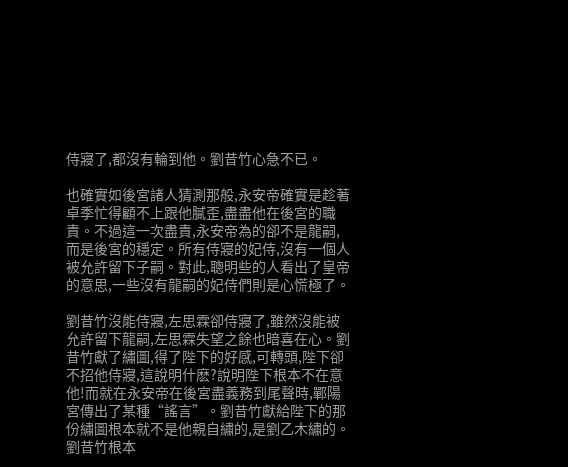侍寢了,都沒有輪到他。劉昔竹心急不已。

也確實如後宮諸人猜測那般,永安帝確實是趁著卓季忙得顧不上跟他膩歪,盡盡他在後宮的職責。不過這一次盡責,永安帝為的卻不是龍嗣,而是後宮的穩定。所有侍寢的妃侍,沒有一個人被允許留下子嗣。對此,聰明些的人看出了皇帝的意思,一些沒有龍嗣的妃侍們則是心慌極了。

劉昔竹沒能侍寢,左思霖卻侍寢了,雖然沒能被允許留下龍嗣,左思霖失望之餘也暗喜在心。劉昔竹獻了繡圖,得了陛下的好感,可轉頭,陛下卻不招他侍寢,這說明什麽?說明陛下根本不在意他!而就在永安帝在後宮盡義務到尾聲時,鄲陽宮傳出了某種“謠言”。劉昔竹獻給陛下的那份繡圖根本就不是他親自繡的,是劉乙木繡的。劉昔竹根本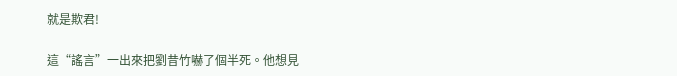就是欺君!

這“謠言”一出來把劉昔竹嚇了個半死。他想見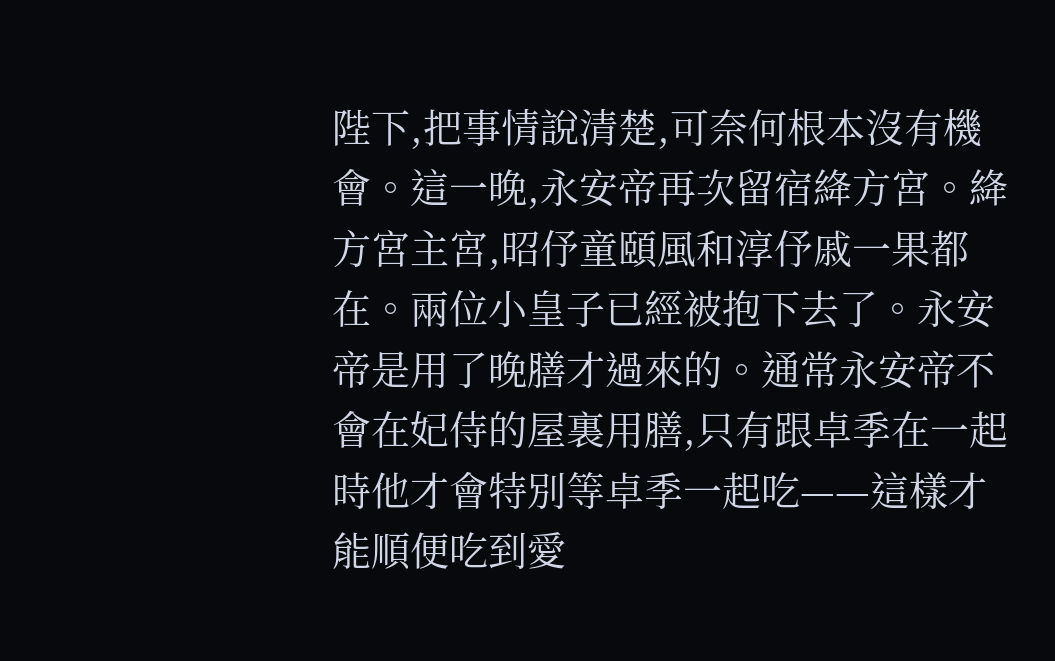陛下,把事情說清楚,可奈何根本沒有機會。這一晚,永安帝再次留宿絳方宮。絳方宮主宮,昭伃童頤風和淳伃戚一果都在。兩位小皇子已經被抱下去了。永安帝是用了晚膳才過來的。通常永安帝不會在妃侍的屋裏用膳,只有跟卓季在一起時他才會特別等卓季一起吃——這樣才能順便吃到愛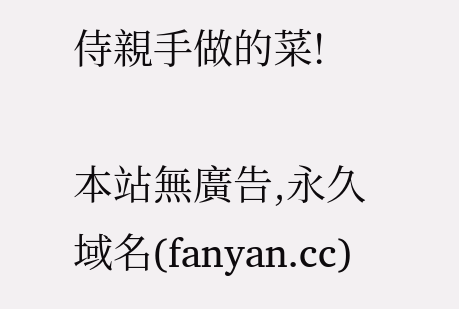侍親手做的菜!

本站無廣告,永久域名(fanyan.cc)